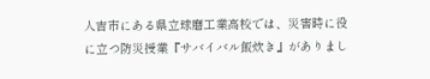人吉市にある県立球磨工業高校では、災害時に役に立つ防災授業『サバイバル飯炊き』がありまし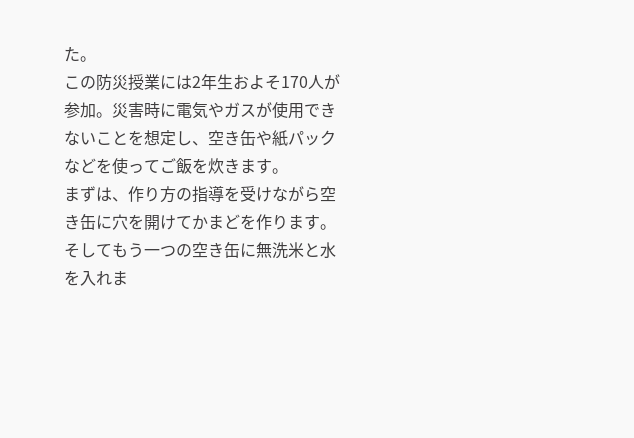た。
この防災授業には2年生およそ170人が参加。災害時に電気やガスが使用できないことを想定し、空き缶や紙パックなどを使ってご飯を炊きます。
まずは、作り方の指導を受けながら空き缶に穴を開けてかまどを作ります。
そしてもう一つの空き缶に無洗米と水を入れま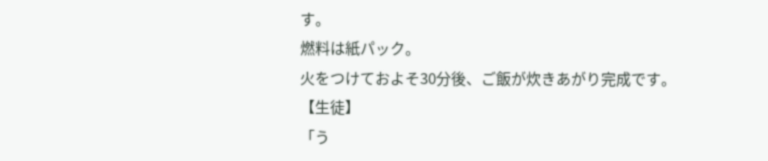す。
燃料は紙パック。
火をつけておよそ30分後、ご飯が炊きあがり完成です。
【生徒】
「う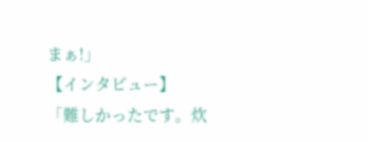まぁ!」
【インタビュー】
「難しかったです。炊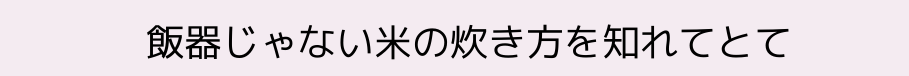飯器じゃない米の炊き方を知れてとて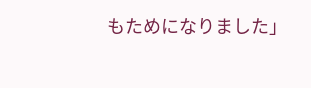もためになりました」